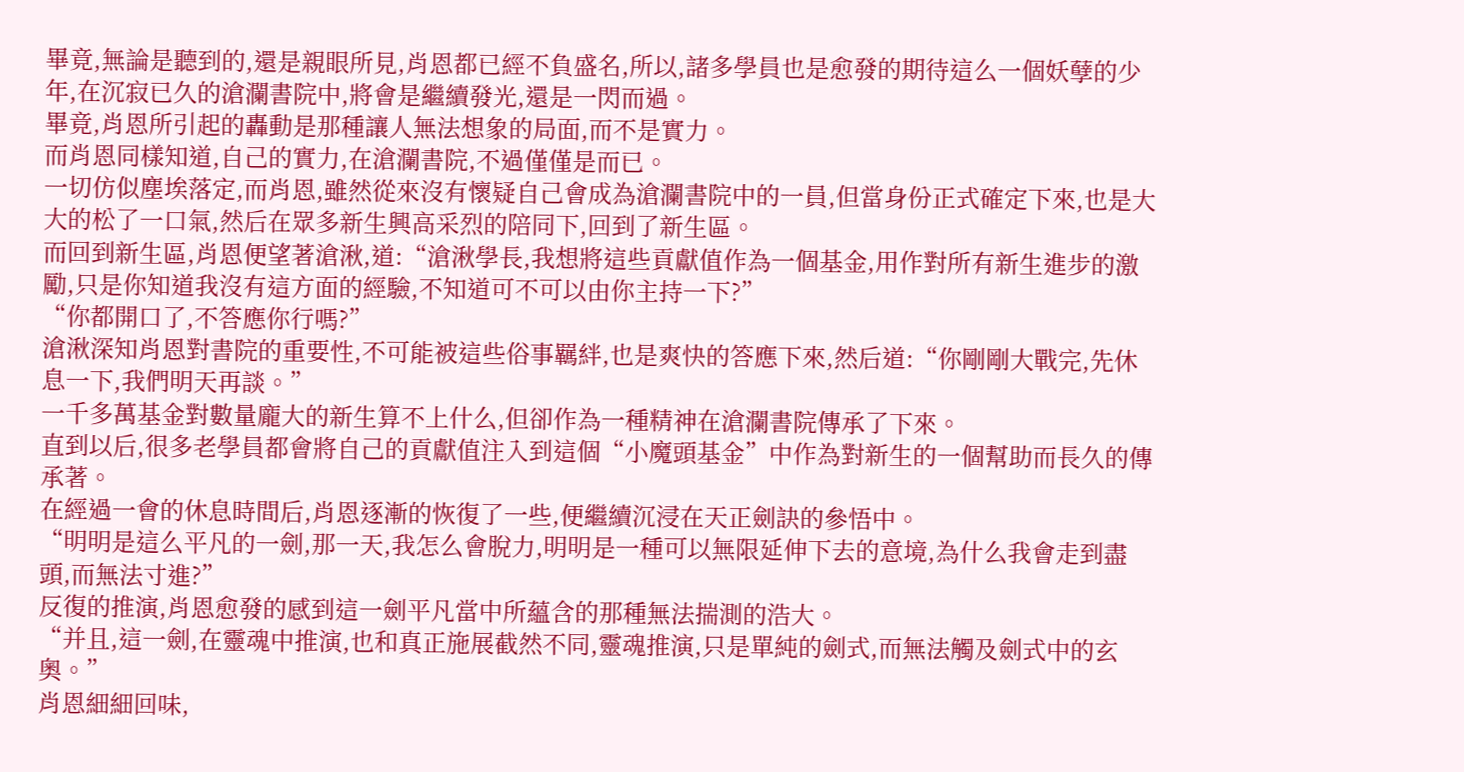畢竟,無論是聽到的,還是親眼所見,肖恩都已經不負盛名,所以,諸多學員也是愈發的期待這么一個妖孽的少年,在沉寂已久的滄瀾書院中,將會是繼續發光,還是一閃而過。
畢竟,肖恩所引起的轟動是那種讓人無法想象的局面,而不是實力。
而肖恩同樣知道,自己的實力,在滄瀾書院,不過僅僅是而已。
一切仿似塵埃落定,而肖恩,雖然從來沒有懷疑自己會成為滄瀾書院中的一員,但當身份正式確定下來,也是大大的松了一口氣,然后在眾多新生興高采烈的陪同下,回到了新生區。
而回到新生區,肖恩便望著滄湫,道:“滄湫學長,我想將這些貢獻值作為一個基金,用作對所有新生進步的激勵,只是你知道我沒有這方面的經驗,不知道可不可以由你主持一下?”
“你都開口了,不答應你行嗎?”
滄湫深知肖恩對書院的重要性,不可能被這些俗事羈絆,也是爽快的答應下來,然后道:“你剛剛大戰完,先休息一下,我們明天再談。”
一千多萬基金對數量龐大的新生算不上什么,但卻作為一種精神在滄瀾書院傳承了下來。
直到以后,很多老學員都會將自己的貢獻值注入到這個“小魔頭基金”中作為對新生的一個幫助而長久的傳承著。
在經過一會的休息時間后,肖恩逐漸的恢復了一些,便繼續沉浸在天正劍訣的參悟中。
“明明是這么平凡的一劍,那一天,我怎么會脫力,明明是一種可以無限延伸下去的意境,為什么我會走到盡頭,而無法寸進?”
反復的推演,肖恩愈發的感到這一劍平凡當中所蘊含的那種無法揣測的浩大。
“并且,這一劍,在靈魂中推演,也和真正施展截然不同,靈魂推演,只是單純的劍式,而無法觸及劍式中的玄奧。”
肖恩細細回味,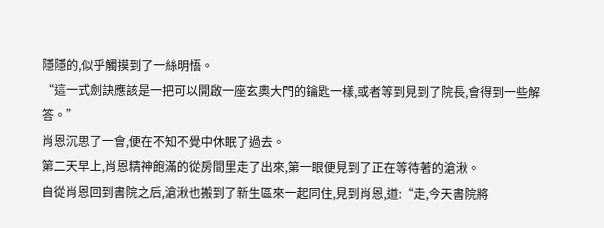隱隱的,似乎觸摸到了一絲明悟。
“這一式劍訣應該是一把可以開啟一座玄奧大門的鑰匙一樣,或者等到見到了院長,會得到一些解答。”
肖恩沉思了一會,便在不知不覺中休眠了過去。
第二天早上,肖恩精神飽滿的從房間里走了出來,第一眼便見到了正在等待著的滄湫。
自從肖恩回到書院之后,滄湫也搬到了新生區來一起同住,見到肖恩,道:“走,今天書院將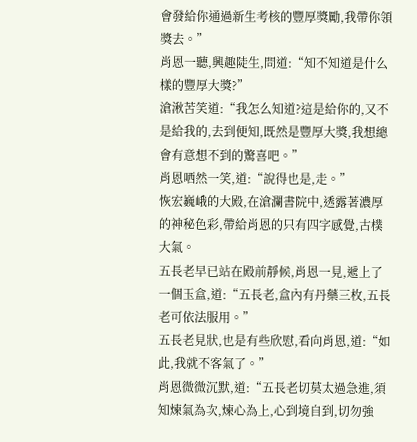會發給你通過新生考核的豐厚獎勵,我帶你領獎去。”
肖恩一聽,興趣陡生,問道:“知不知道是什么樣的豐厚大獎?”
滄湫苦笑道:“我怎么知道?這是給你的,又不是給我的,去到便知,既然是豐厚大獎,我想總會有意想不到的驚喜吧。”
肖恩哂然一笑,道:“說得也是,走。”
恢宏巍峨的大殿,在滄瀾書院中,透露著濃厚的神秘色彩,帶給肖恩的只有四字感覺,古樸大氣。
五長老早已站在殿前靜候,肖恩一見,遞上了一個玉盒,道:“五長老,盒內有丹藥三枚,五長老可依法服用。”
五長老見狀,也是有些欣慰,看向肖恩,道:“如此,我就不客氣了。”
肖恩微微沉默,道:“五長老切莫太過急進,須知煉氣為次,煉心為上,心到境自到,切勿強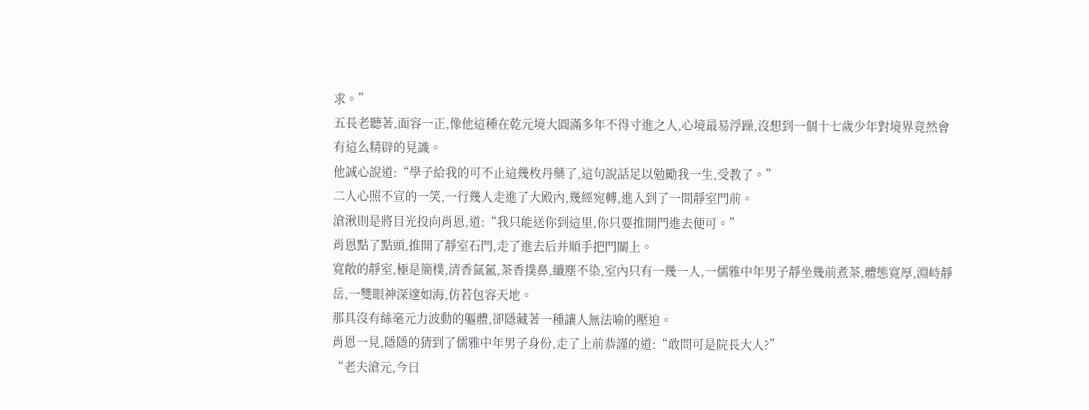求。”
五長老聽著,面容一正,像他這種在乾元境大圓滿多年不得寸進之人,心境最易浮躁,沒想到一個十七歲少年對境界竟然會有這么精辟的見識。
他誠心說道:“學子給我的可不止這幾枚丹藥了,這句說話足以勉勵我一生,受教了。”
二人心照不宣的一笑,一行幾人走進了大殿內,幾經宛轉,進入到了一間靜室門前。
滄湫則是將目光投向肖恩,道:“我只能送你到這里,你只要推開門進去便可。”
肖恩點了點頭,推開了靜室石門,走了進去后并順手把門關上。
寬敞的靜室,極是簡樸,清香氤氳,茶香撲鼻,纖塵不染,室內只有一幾一人,一儒雅中年男子靜坐幾前煮茶,體態寬厚,淵峙靜岳,一雙眼神深邃如海,仿若包容天地。
那具沒有絲毫元力波動的軀體,卻隱藏著一種讓人無法喻的壓迫。
肖恩一見,隱隱的猜到了儒雅中年男子身份,走了上前恭謹的道:“敢問可是院長大人?”
“老夫滄元,今日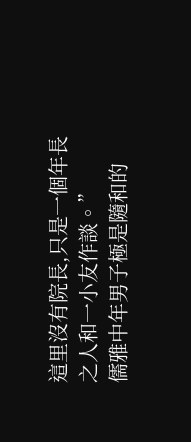這里沒有院長,只是一個年長之人和一小友作談。”
儒雅中年男子極是隨和的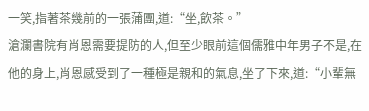一笑,指著茶幾前的一張蒲團,道:“坐,飲茶。”
滄瀾書院有肖恩需要提防的人,但至少眼前這個儒雅中年男子不是,在他的身上,肖恩感受到了一種極是親和的氣息,坐了下來,道:“小輩無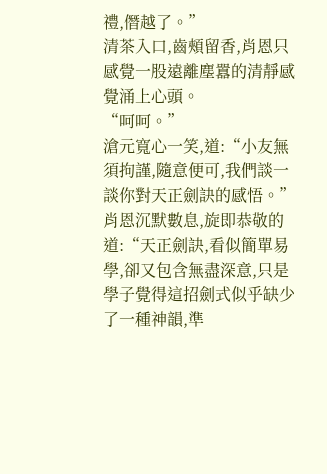禮,僭越了。”
清茶入口,齒頰留香,肖恩只感覺一股遠離塵囂的清靜感覺涌上心頭。
“呵呵。”
滄元寬心一笑,道:“小友無須拘謹,隨意便可,我們談一談你對天正劍訣的感悟。”
肖恩沉默數息,旋即恭敬的道:“天正劍訣,看似簡單易學,卻又包含無盡深意,只是學子覺得這招劍式似乎缺少了一種神韻,準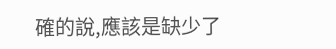確的說,應該是缺少了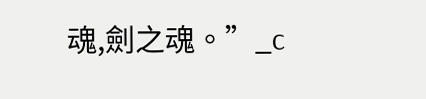魂,劍之魂。”_c